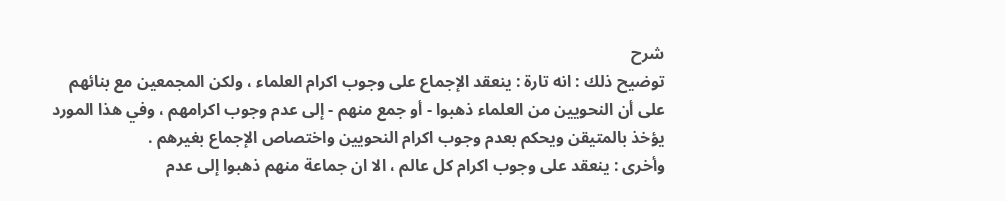شرح
توضيح ذلك : انه تارة : ينعقد الإجماع على وجوب اكرام العلماء ، ولكن المجمعين مع بنائهم على أن النحويين من العلماء ذهبوا - أو جمع منهم - إلى عدم وجوب اكرامهم ، وفي هذا المورد يؤخذ بالمتيقن ويحكم بعدم وجوب اكرام النحويين واختصاص الإجماع بغيرهم .
وأخرى : ينعقد على وجوب اكرام كل عالم ، الا ان جماعة منهم ذهبوا إلى عدم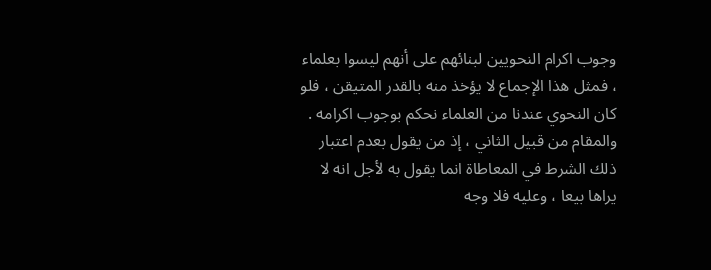وجوب اكرام النحويين لبنائهم على أنهم ليسوا بعلماء ، فمثل هذا الإجماع لا يؤخذ منه بالقدر المتيقن ، فلو كان النحوي عندنا من العلماء نحكم بوجوب اكرامه .
والمقام من قبيل الثاني ، إذ من يقول بعدم اعتبار ذلك الشرط في المعاطاة انما يقول به لأجل انه لا يراها بيعا ، وعليه فلا وجه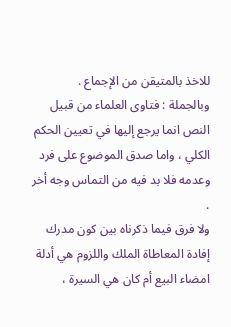للاخذ بالمتيقن من الإجماع .
وبالجملة : فتاوى العلماء من قبيل النص انما يرجع إليها في تعيين الحكم الكلي ، واما صدق الموضوع على فرد وعدمه فلا بد فيه من التماس وجه أخر .
ولا فرق فيما ذكرناه بين كون مدرك إفادة المعاطاة الملك واللزوم هي أدلة امضاء البيع أم كان هي السيرة ،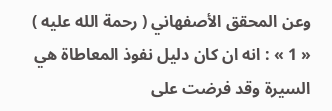وعن المحقق الأصفهاني ( رحمة الله عليه ) « 1 » : انه ان كان دليل نفوذ المعاطاة هي السيرة وقد فرضت على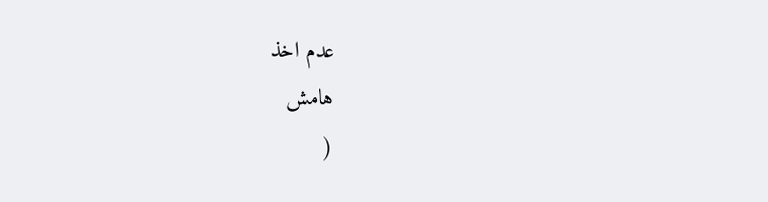عدم اخذ
هامش
(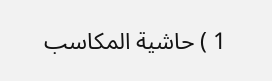1 ) حاشية المكاسب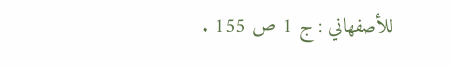للأصفهاني : ج 1 ص 155 .